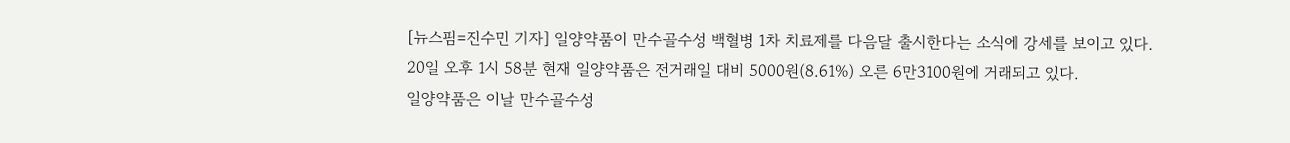[뉴스핌=진수민 기자] 일양약품이 만수골수성 백혈병 1차 치료제를 다음달 출시한다는 소식에 강세를 보이고 있다.
20일 오후 1시 58분 현재 일양약품은 전거래일 대비 5000원(8.61%) 오른 6만3100원에 거래되고 있다.
일양약품은 이날 만수골수성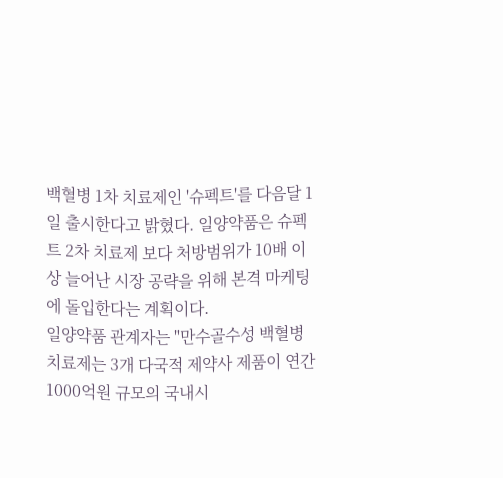백혈병 1차 치료제인 '슈펙트'를 다음달 1일 출시한다고 밝혔다. 일양약품은 슈펙트 2차 치료제 보다 처방범위가 10배 이상 늘어난 시장 공략을 위해 본격 마케팅에 돌입한다는 계획이다.
일양약품 관계자는 "만수골수성 백혈병 치료제는 3개 다국적 제약사 제품이 연간 1000억원 규모의 국내시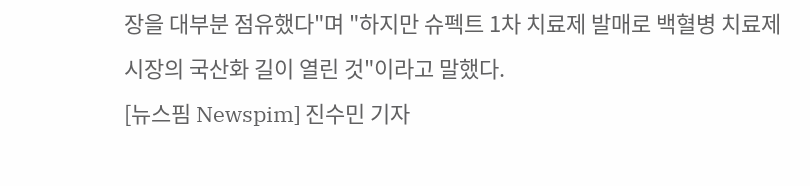장을 대부분 점유했다"며 "하지만 슈펙트 1차 치료제 발매로 백혈병 치료제 시장의 국산화 길이 열린 것"이라고 말했다.
[뉴스핌 Newspim] 진수민 기자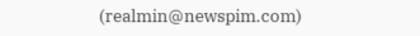(realmin@newspim.com)